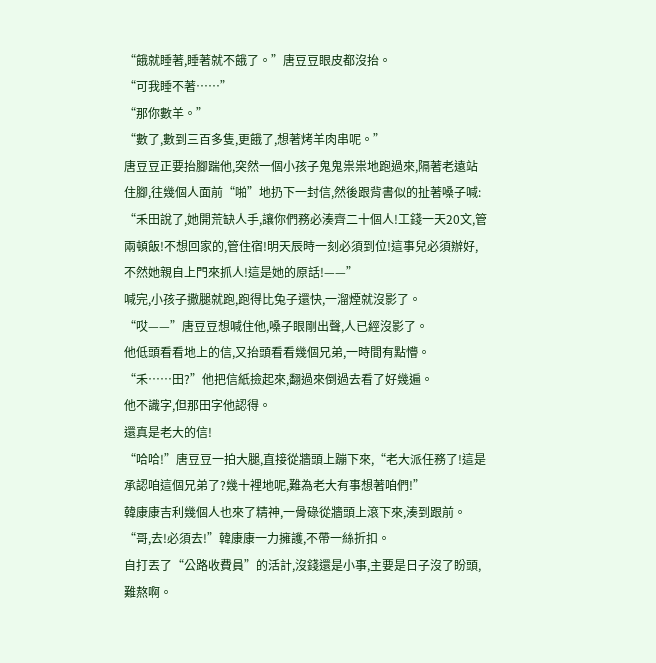“餓就睡著,睡著就不餓了。”唐豆豆眼皮都沒抬。
“可我睡不著……”
“那你數羊。”
“數了,數到三百多隻,更餓了,想著烤羊肉串呢。”
唐豆豆正要抬腳踹他,突然一個小孩子鬼鬼祟祟地跑過來,隔著老遠站住腳,往幾個人面前“啪”地扔下一封信,然後跟背書似的扯著嗓子喊:
“禾田說了,她開荒缺人手,讓你們務必湊齊二十個人!工錢一天20文,管兩頓飯!不想回家的,管住宿!明天辰時一刻必須到位!這事兒必須辦好,不然她親自上門來抓人!這是她的原話!——”
喊完,小孩子撒腿就跑,跑得比兔子還快,一溜煙就沒影了。
“哎——”唐豆豆想喊住他,嗓子眼剛出聲,人已經沒影了。
他低頭看看地上的信,又抬頭看看幾個兄弟,一時間有點懵。
“禾……田?”他把信紙撿起來,翻過來倒過去看了好幾遍。
他不識字,但那田字他認得。
還真是老大的信!
“哈哈!”唐豆豆一拍大腿,直接從牆頭上蹦下來,“老大派任務了!這是承認咱這個兄弟了?幾十裡地呢,難為老大有事想著咱們!”
韓康康吉利幾個人也來了精神,一骨碌從牆頭上滾下來,湊到跟前。
“哥,去!必須去!”韓康康一力擁護,不帶一絲折扣。
自打丟了“公路收費員”的活計,沒錢還是小事,主要是日子沒了盼頭,難熬啊。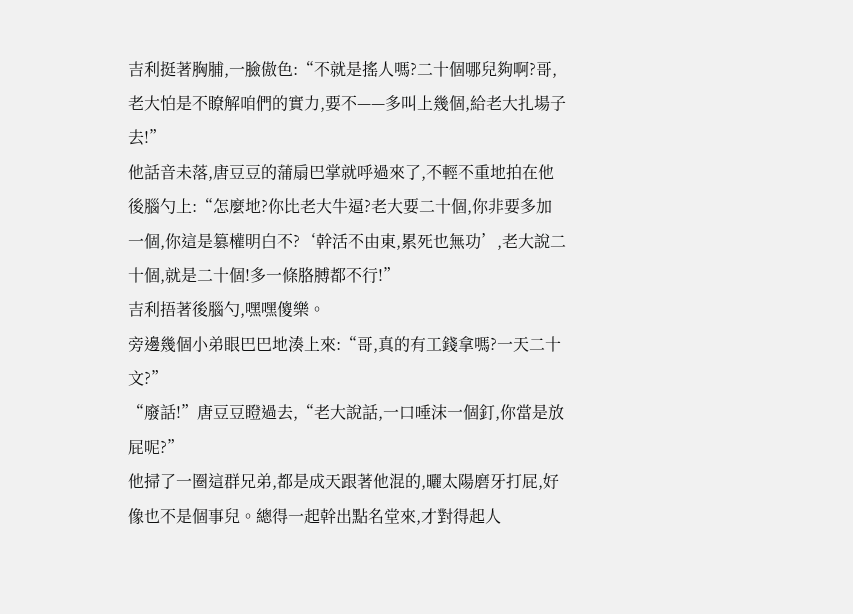吉利挺著胸脯,一臉傲色:“不就是搖人嗎?二十個哪兒夠啊?哥,老大怕是不瞭解咱們的實力,要不——多叫上幾個,給老大扎場子去!”
他話音未落,唐豆豆的蒲扇巴掌就呼過來了,不輕不重地拍在他後腦勺上:“怎麼地?你比老大牛逼?老大要二十個,你非要多加一個,你這是篡權明白不?‘幹活不由東,累死也無功’,老大說二十個,就是二十個!多一條胳膊都不行!”
吉利捂著後腦勺,嘿嘿傻樂。
旁邊幾個小弟眼巴巴地湊上來:“哥,真的有工錢拿嗎?一天二十文?”
“廢話!”唐豆豆瞪過去,“老大說話,一口唾沫一個釘,你當是放屁呢?”
他掃了一圈這群兄弟,都是成天跟著他混的,曬太陽磨牙打屁,好像也不是個事兒。總得一起幹出點名堂來,才對得起人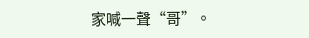家喊一聲“哥”。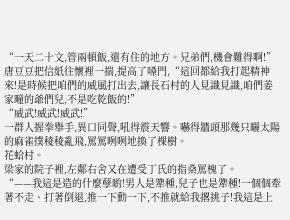“一天二十文,管兩頓飯,還有住的地方。兄弟們,機會難得啊!”唐豆豆把信紙往懷裡一揣,提高了嗓門,“這回都給我打起精神來!是時候把咱們的威風打出去,讓長石村的人見識見識,咱們姜家疃的爺們兒,不是吃乾飯的!”
“威武!威武!威武!”
一群人握拳舉手,異口同聲,吼得震天響。嚇得牆頭那幾只曬太陽的麻雀撲稜稜亂飛,罵罵咧咧地換了棵樹。
花蛤村。
梁家的院子裡,左鄰右舍又在遭受丁氏的指桑罵槐了。
“——我這是造的什麼孽喲!男人是犟種,兒子也是犟種!一個個牽著不走、打著倒退,推一下動一下,不推就給我撂挑子!我這是上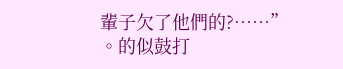輩子欠了他們的?……”
。的似鼓打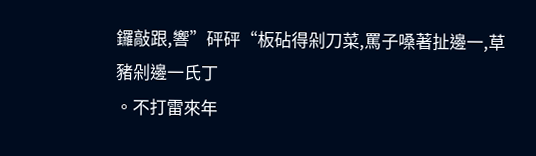鑼敲跟,響”砰砰“板砧得剁刀菜,罵子嗓著扯邊一,草豬剁邊一氏丁
。不打雷來年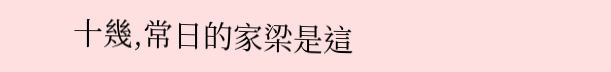十幾,常日的家梁是這